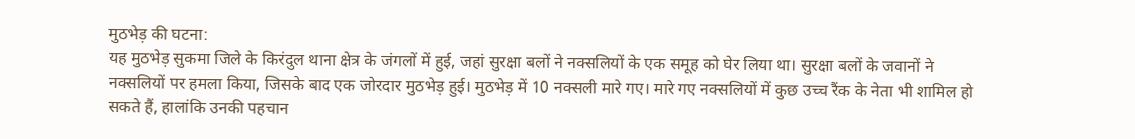मुठभेड़ की घटना:
यह मुठभेड़ सुकमा जिले के किरंदुल थाना क्षेत्र के जंगलों में हुई, जहां सुरक्षा बलों ने नक्सलियों के एक समूह को घेर लिया था। सुरक्षा बलों के जवानों ने नक्सलियों पर हमला किया, जिसके बाद एक जोरदार मुठभेड़ हुई। मुठभेड़ में 10 नक्सली मारे गए। मारे गए नक्सलियों में कुछ उच्च रैंक के नेता भी शामिल हो सकते हैं, हालांकि उनकी पहचान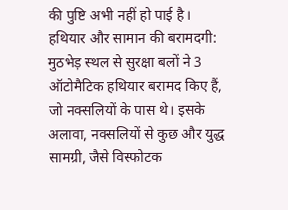की पुष्टि अभी नहीं हो पाई है।
हथियार और सामान की बरामदगी:
मुठभेड़ स्थल से सुरक्षा बलों ने 3 ऑटोमैटिक हथियार बरामद किए हैं, जो नक्सलियों के पास थे। इसके अलावा, नक्सलियों से कुछ और युद्ध सामग्री, जैसे विस्फोटक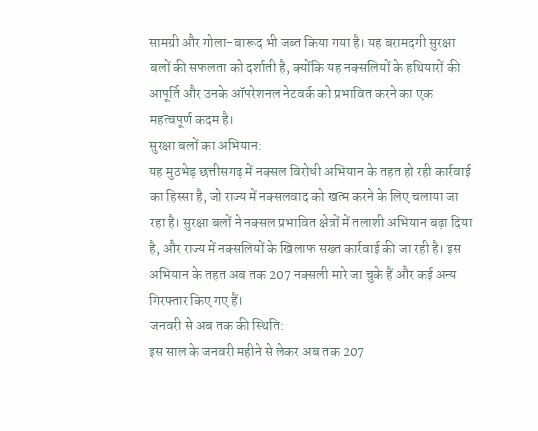सामग्री और गोला-बारूद भी जब्त किया गया है। यह बरामदगी सुरक्षा बलों की सफलता को दर्शाती है, क्योंकि यह नक्सलियों के हथियारों की आपूर्ति और उनके ऑपरेशनल नेटवर्क को प्रभावित करने का एक महत्वपूर्ण कदम है।
सुरक्षा बलों का अभियान:
यह मुठभेड़ छत्तीसगढ़ में नक्सल विरोधी अभियान के तहत हो रही कार्रवाई का हिस्सा है, जो राज्य में नक्सलवाद को खत्म करने के लिए चलाया जा रहा है। सुरक्षा बलों ने नक्सल प्रभावित क्षेत्रों में तलाशी अभियान बढ़ा दिया है, और राज्य में नक्सलियों के खिलाफ सख्त कार्रवाई की जा रही है। इस अभियान के तहत अब तक 207 नक्सली मारे जा चुके हैं और कई अन्य गिरफ्तार किए गए हैं।
जनवरी से अब तक की स्थिति:
इस साल के जनवरी महीने से लेकर अब तक 207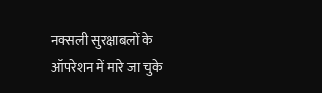नक्सली सुरक्षाबलों के ऑपरेशन में मारे जा चुके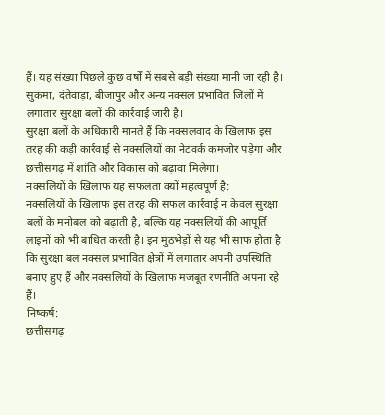हैं। यह संख्या पिछले कुछ वर्षों में सबसे बड़ी संख्या मानी जा रही है। सुकमा, दंतेवाड़ा, बीजापुर और अन्य नक्सल प्रभावित जिलों में लगातार सुरक्षा बलों की कार्रवाई जारी है।
सुरक्षा बलों के अधिकारी मानते हैं कि नक्सलवाद के खिलाफ इस तरह की कड़ी कार्रवाई से नक्सलियों का नेटवर्क कमजोर पड़ेगा और छत्तीसगढ़ में शांति और विकास को बढ़ावा मिलेगा।
नक्सलियों के खिलाफ यह सफलता क्यों महत्वपूर्ण है:
नक्सलियों के खिलाफ इस तरह की सफल कार्रवाई न केवल सुरक्षा बलों के मनोबल को बढ़ाती है, बल्कि यह नक्सलियों की आपूर्ति लाइनों को भी बाधित करती है। इन मुठभेड़ों से यह भी साफ होता है कि सुरक्षा बल नक्सल प्रभावित क्षेत्रों में लगातार अपनी उपस्थिति बनाए हुए हैं और नक्सलियों के खिलाफ मजबूत रणनीति अपना रहे हैं।
निष्कर्ष:
छत्तीसगढ़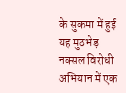के सुकमा में हुई यह मुठभेड़ नक्सल विरोधी अभियान में एक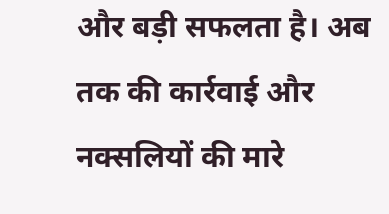और बड़ी सफलता है। अब तक की कार्रवाई और नक्सलियों की मारे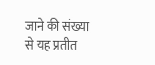जाने की संख्या से यह प्रतीत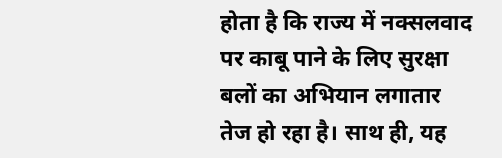होता है कि राज्य में नक्सलवाद पर काबू पाने के लिए सुरक्षा बलों का अभियान लगातार तेज हो रहा है। साथ ही, यह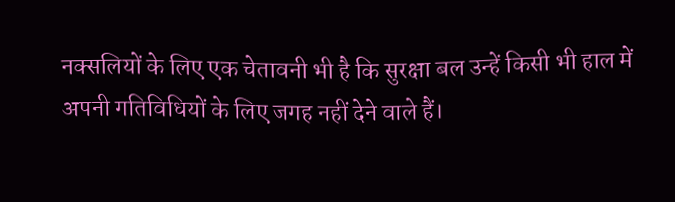नक्सलियों के लिए एक चेतावनी भी है कि सुरक्षा बल उन्हें किसी भी हाल में अपनी गतिविधियों के लिए जगह नहीं देने वाले हैं।